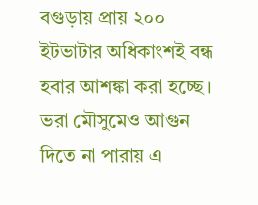বগুড়ায় প্রায় ২০০ ইটভাটার অধিকাংশই বন্ধ হবার আশঙ্কা করা হচ্ছে। ভরা মৌসুমেও আগুন দিতে না পারায় এ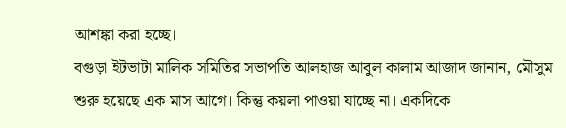আশঙ্কা করা হচ্ছে।
বগুড়া ইটভাটা মালিক সমিতির সভাপতি আলহাজ আবুল কালাম আজাদ জানান, মৌসুম শুরু হয়েছে এক মাস আগে। কিন্তু কয়লা পাওয়া যাচ্ছে না। একদিকে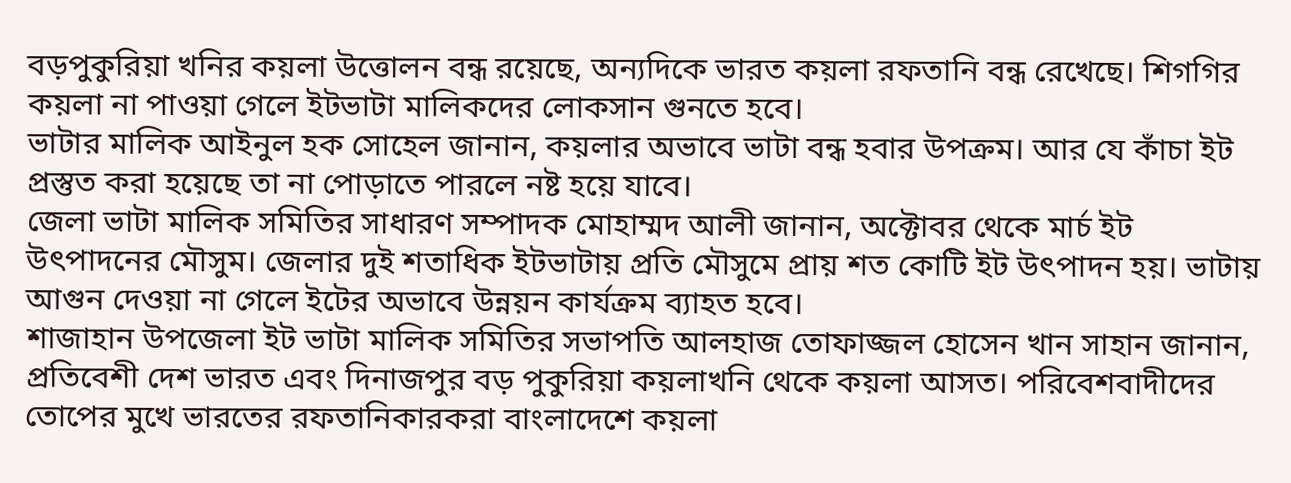বড়পুকুরিয়া খনির কয়লা উত্তোলন বন্ধ রয়েছে, অন্যদিকে ভারত কয়লা রফতানি বন্ধ রেখেছে। শিগগির কয়লা না পাওয়া গেলে ইটভাটা মালিকদের লোকসান গুনতে হবে।
ভাটার মালিক আইনুল হক সোহেল জানান, কয়লার অভাবে ভাটা বন্ধ হবার উপক্রম। আর যে কাঁচা ইট প্রস্তুত করা হয়েছে তা না পোড়াতে পারলে নষ্ট হয়ে যাবে।
জেলা ভাটা মালিক সমিতির সাধারণ সম্পাদক মোহাম্মদ আলী জানান, অক্টোবর থেকে মার্চ ইট উৎপাদনের মৌসুম। জেলার দুই শতাধিক ইটভাটায় প্রতি মৌসুমে প্রায় শত কোটি ইট উৎপাদন হয়। ভাটায় আগুন দেওয়া না গেলে ইটের অভাবে উন্নয়ন কার্যক্রম ব্যাহত হবে।
শাজাহান উপজেলা ইট ভাটা মালিক সমিতির সভাপতি আলহাজ তোফাজ্জল হোসেন খান সাহান জানান, প্রতিবেশী দেশ ভারত এবং দিনাজপুর বড় পুকুরিয়া কয়লাখনি থেকে কয়লা আসত। পরিবেশবাদীদের তোপের মুখে ভারতের রফতানিকারকরা বাংলাদেশে কয়লা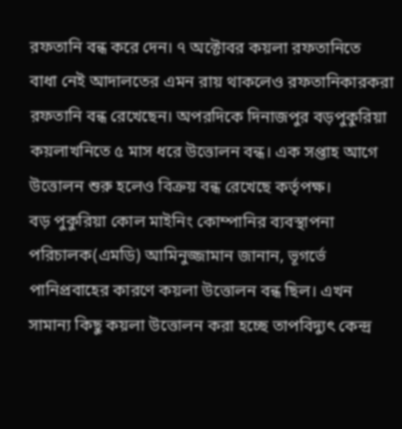রফতানি বন্ধ করে দেন। ৭ অক্টোবর কয়লা রফতানিতে বাধা নেই আদালতের এমন রায় থাকলেও রফতানিকারকরা রফতানি বন্ধ রেখেছেন। অপরদিকে দিনাজপুর বড়পুকুরিয়া কয়লাখনিতে ৫ মাস ধরে উত্তোলন বন্ধ। এক সপ্তাহ আগে উত্তোলন শুরু হলেও বিক্রয় বন্ধ রেখেছে কর্তৃপক্ষ।
বড় পুকুরিয়া কোল মাইনিং কোম্পানির ব্যবস্থাপনা পরিচালক(এমডি) আমিনুজ্জামান জানান, ভূগর্ভে পানিপ্রবাহের কারণে কয়লা উত্তোলন বন্ধ ছিল। এখন সামান্য কিছু কয়লা উত্তোলন করা হচ্ছে তাপবিদ্যুৎ কেন্দ্র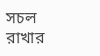সচল রাখার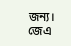জন্য।
জেএ